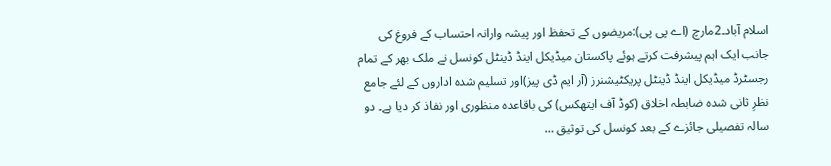اسلام آباد۔2مارچ (اے پی پی):مریضوں کے تحفظ اور پیشہ وارانہ احتساب کے فروغ کی جانب ایک اہم پیشرفت کرتے ہوئے پاکستان میڈیکل اینڈ ڈینٹل کونسل نے ملک بھر کے تمام رجسٹرڈ میڈیکل اینڈ ڈینٹل پریکٹیشنرز (آر ایم ڈی پیز)اور تسلیم شدہ اداروں کے لئے جامع نظرِ ثانی شدہ ضابطہ اخلاق (کوڈ آف ایتھکس) کی باقاعدہ منظوری اور نفاذ کر دیا ہے۔ دو سالہ تفصیلی جائزے کے بعد کونسل کی توثیق …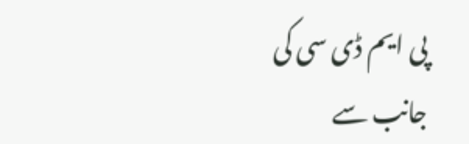پی ایم ڈی سی کی جانب سے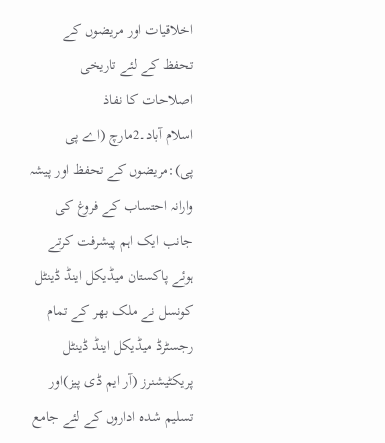اخلاقیات اور مریضوں کے تحفظ کے لئے تاریخی اصلاحات کا نفاذ
اسلام آباد۔2مارچ (اے پی پی):مریضوں کے تحفظ اور پیشہ وارانہ احتساب کے فروغ کی جانب ایک اہم پیشرفت کرتے ہوئے پاکستان میڈیکل اینڈ ڈینٹل کونسل نے ملک بھر کے تمام رجسٹرڈ میڈیکل اینڈ ڈینٹل پریکٹیشنرز (آر ایم ڈی پیز)اور تسلیم شدہ اداروں کے لئے جامع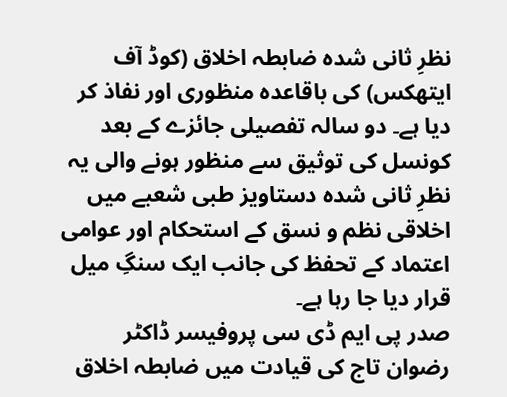نظرِ ثانی شدہ ضابطہ اخلاق (کوڈ آف ایتھکس) کی باقاعدہ منظوری اور نفاذ کر دیا ہے۔ دو سالہ تفصیلی جائزے کے بعد کونسل کی توثیق سے منظور ہونے والی یہ نظرِ ثانی شدہ دستاویز طبی شعبے میں اخلاقی نظم و نسق کے استحکام اور عوامی اعتماد کے تحفظ کی جانب ایک سنگِ میل قرار دیا جا رہا ہے۔
صدر پی ایم ڈی سی پروفیسر ڈاکٹر رضوان تاج کی قیادت میں ضابطہ اخلاق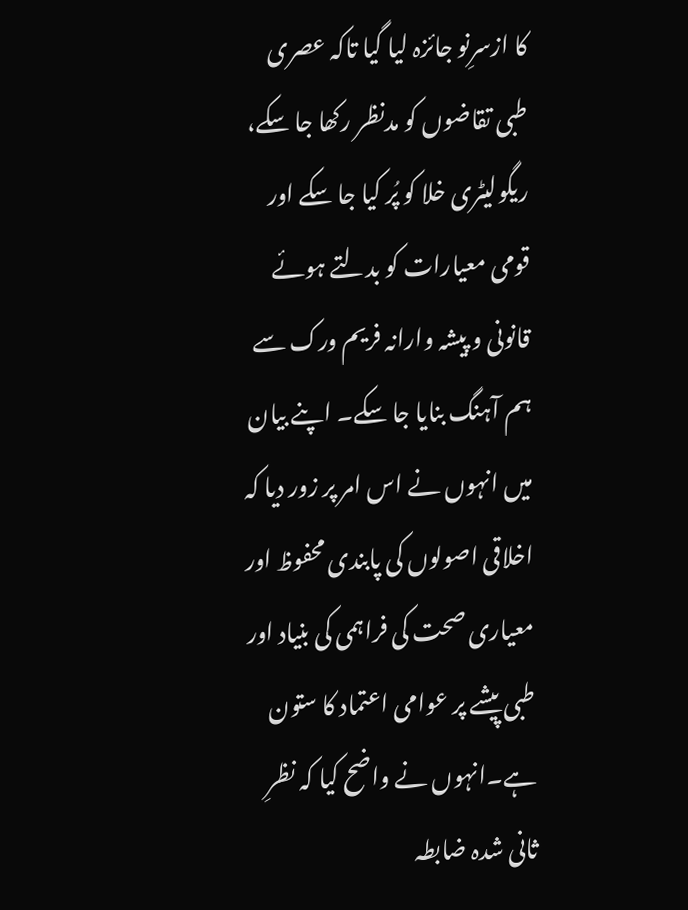کا ازسرِنو جائزہ لیا گیا تاکہ عصری طبی تقاضوں کو مدنظر رکھا جا سکے، ریگولیٹری خلا کو پُر کیا جا سکے اور قومی معیارات کو بدلتے ہوئے قانونی و پیشہ وارانہ فریم ورک سے ہم آہنگ بنایا جا سکے۔ اپنے بیان میں انہوں نے اس امر پر زور دیا کہ اخلاقی اصولوں کی پابندی محفوظ اور معیاری صحت کی فراہمی کی بنیاد اور طبی پیشے پر عوامی اعتماد کا ستون ہے۔انہوں نے واضح کیا کہ نظرِ ثانی شدہ ضابطہ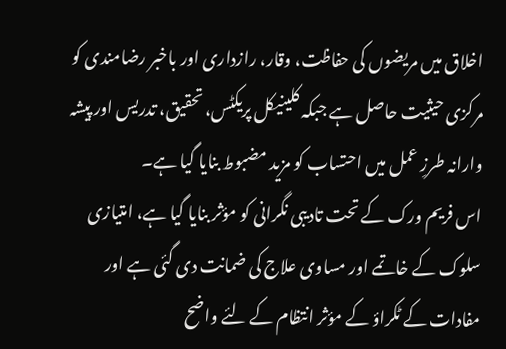اخلاق میں مریضوں کی حفاظت، وقار، رازداری اور باخبر رضامندی کو مرکزی حیثیت حاصل ہے جبکہ کلینیکل پریکٹس، تحقیق، تدریس اور پیشہ وارانہ طرزِ عمل میں احتساب کو مزید مضبوط بنایا گیا ہے۔
اس فریم ورک کے تحت تادیبی نگرانی کو مؤثر بنایا گیا ہے، امتیازی سلوک کے خاتمے اور مساوی علاج کی ضمانت دی گئی ہے اور مفادات کے ٹکراؤ کے مؤثر انتظام کے لئے واضح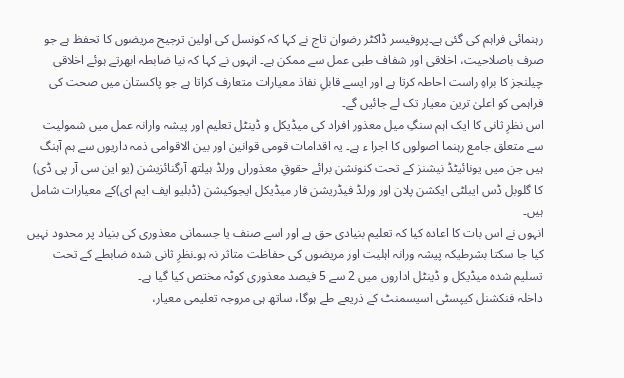رہنمائی فراہم کی گئی ہے۔پروفیسر ڈاکٹر رضوان تاج نے کہا کہ کونسل کی اولین ترجیح مریضوں کا تحفظ ہے جو صرف باصلاحیت، اخلاقی اور شفاف طبی عمل سے ممکن ہے۔ انہوں نے کہا کہ نیا ضابطہ ابھرتے ہوئے اخلاقی چیلنجز کا براہِ راست احاطہ کرتا ہے اور ایسے قابلِ نفاذ معیارات متعارف کراتا ہے جو پاکستان میں صحت کی فراہمی کو اعلیٰ ترین معیار تک لے جائیں گے۔
اس نظرِ ثانی کا ایک اہم سنگِ میل معذور افراد کی میڈیکل و ڈینٹل تعلیم اور پیشہ وارانہ عمل میں شمولیت سے متعلق جامع رہنما اصولوں کا اجرا ء ہے۔ یہ اقدامات قومی قوانین اور بین الاقوامی ذمہ داریوں سے ہم آہنگ ہیں جن میں یونائیٹڈ نیشنز کے تحت کنونشن برائے حقوقِ معذوراں ورلڈ ہیلتھ آرگنائزیشن (یو این سی آر پی ڈی) کا گلوبل ڈس ایبلٹی ایکشن پلان اور ورلڈ فیڈریشن فار میڈیکل ایجوکیشن (ڈبلیو ایف ایم ای)کے معیارات شامل ہیں۔
انہوں نے اس بات کا اعادہ کیا کہ تعلیم بنیادی حق ہے اور اسے صنف یا جسمانی معذوری کی بنیاد پر محدود نہیں کیا جا سکتا بشرطیکہ پیشہ ورانہ اہلیت اور مریضوں کی حفاظت متاثر نہ ہو۔نظرِ ثانی شدہ ضابطے کے تحت تسلیم شدہ میڈیکل و ڈینٹل اداروں میں 2 سے 5 فیصد معذوری کوٹہ مختص کیا گیا ہے۔
داخلہ فنکشنل کیپسٹی اسیسمنٹ کے ذریعے طے ہوگا، ساتھ ہی مروجہ تعلیمی معیار،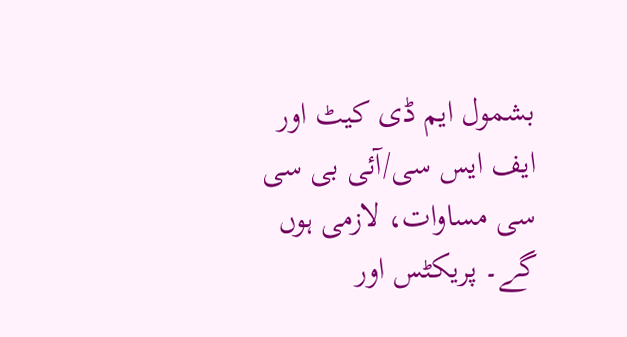بشمول ایم ڈی کیٹ اور ایف ایس سی/آئی بی سی سی مساوات، لازمی ہوں گے۔ پریکٹس اور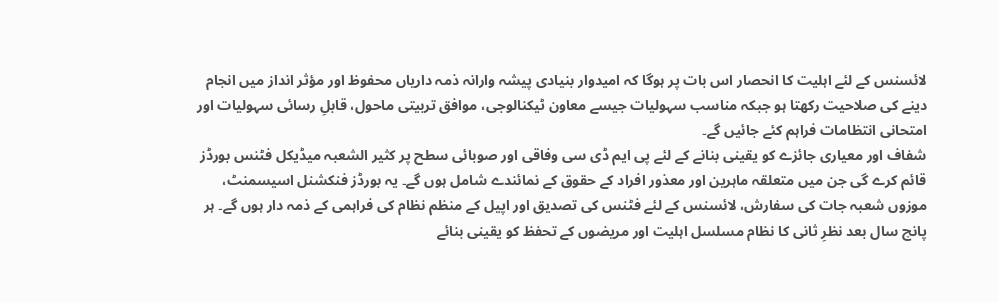لائسنس کے لئے اہلیت کا انحصار اس بات پر ہوگا کہ امیدوار بنیادی پیشہ وارانہ ذمہ داریاں محفوظ اور مؤثر انداز میں انجام دینے کی صلاحیت رکھتا ہو جبکہ مناسب سہولیات جیسے معاون ٹیکنالوجی، موافق تربیتی ماحول، قابلِ رسائی سہولیات اور امتحانی انتظامات فراہم کئے جائیں گے۔
شفاف اور معیاری جائزے کو یقینی بنانے کے لئے پی ایم ڈی سی وفاقی اور صوبائی سطح پر کثیر الشعبہ میڈیکل فٹنس بورڈز قائم کرے گی جن میں متعلقہ ماہرین اور معذور افراد کے حقوق کے نمائندے شامل ہوں گے۔ یہ بورڈز فنکشنل اسیسمنٹ، موزوں شعبہ جات کی سفارش، لائسنس کے لئے فٹنس کی تصدیق اور اپیل کے منظم نظام کی فراہمی کے ذمہ دار ہوں گے۔ ہر پانچ سال بعد نظرِ ثانی کا نظام مسلسل اہلیت اور مریضوں کے تحفظ کو یقینی بنائے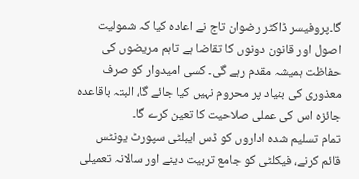گا۔پروفیسر ڈاکٹر رضوان تاج نے اعادہ کیا کہ شمولیت اصول اور قانون دونوں کا تقاضا ہے تاہم مریضوں کی حفاظت ہمیشہ مقدم رہے گی۔ کسی امیدوار کو صرف معذوری کی بنیاد پر محروم نہیں کیا جائے گا، البتہ باقاعدہ جائزہ اس کی عملی صلاحیت کا تعین کرے گا۔
تمام تسلیم شدہ اداروں کو ڈس ایبلٹی سپورٹ یونٹس قائم کرنے، فیکلٹی کو جامع تربیت دینے اور سالانہ تعمیلی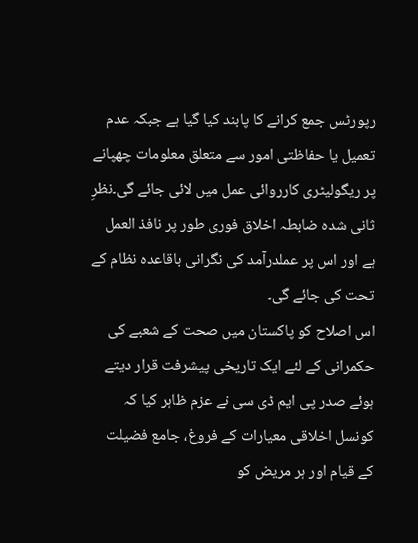رپورٹس جمع کرانے کا پابند کیا گیا ہے جبکہ عدم تعمیل یا حفاظتی امور سے متعلق معلومات چھپانے پر ریگولیٹری کارروائی عمل میں لائی جائے گی۔نظرِ ثانی شدہ ضابطہ اخلاق فوری طور پر نافذ العمل ہے اور اس پر عملدرآمد کی نگرانی باقاعدہ نظام کے تحت کی جائے گی۔
اس اصلاح کو پاکستان میں صحت کے شعبے کی حکمرانی کے لئے ایک تاریخی پیشرفت قرار دیتے ہوئے صدر پی ایم ڈی سی نے عزم ظاہر کیا کہ کونسل اخلاقی معیارات کے فروغ، جامع فضیلت کے قیام اور ہر مریض کو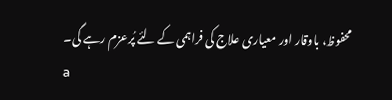محفوظ، باوقار اور معیاری علاج کی فراہمی کے لئے پُرعزم رہے گی۔
a